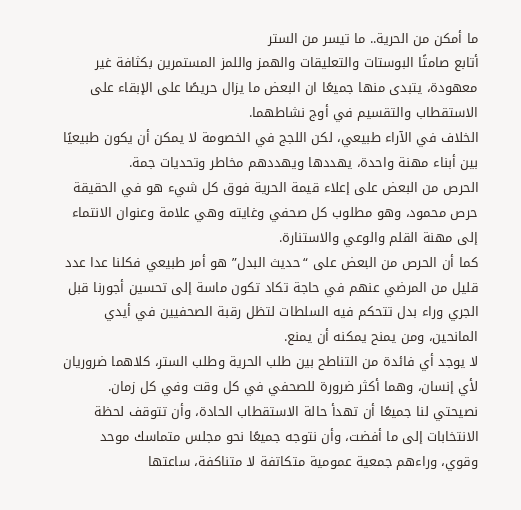ما أمكن من الحرية.. ما تيسر من الستر
أتابع صامتًا البوستات والتعليقات والهمز واللمز المستمرين بكثافة غير معهودة، يتبدى منها جميعًا ان البعض ما يزال حريصًا على الإبقاء على الاستقطاب والتقسيم في أوج نشاطهما.
الخلاف في الآراء طبيعي، لكن اللجج في الخصومة لا يمكن أن يكون طبيعيًا بين أبناء مهنة واحدة، يهددها ويهددهم مخاطر وتحديات جمة.
الحرص من البعض على إعلاء قيمة الحرية فوق كل شيء هو في الحقيقة حرص محمود، وهو مطلوب كل صحفي وغايته وهي علامة وعنوان الانتماء إلى مهنة القلم والوعي والاستنارة.
كما أن الحرص من البعض على “حديث البدل” هو أمر طبيعي فكلنا عدا عدد قليل من المرضي عنهم في حاجة تكاد تكون ماسة إلى تحسين أجورنا قبل الجري وراء بدل تتحكم فيه السلطات لتظل رقبة الصحفيين في أيدي المانحين، ومن يمنح يمكنه أن يمنع.
لا يوجد أي فائدة من التناطح بين طلب الحرية وطلب الستر، كلاهما ضروريان لأي إنسان، وهما أكثر ضرورة للصحفي في كل وقت وفي كل زمان.
نصيحتي لنا جميعًا أن تهدأ حالة الاستقطاب الحادة، وأن تتوقف لحظة الانتخابات إلى ما أفضت، وأن نتوجه جميعًا نحو مجلس متماسك موحد وقوي، وراءهم جمعية عمومية متكاتفة لا متناكفة، ساعتها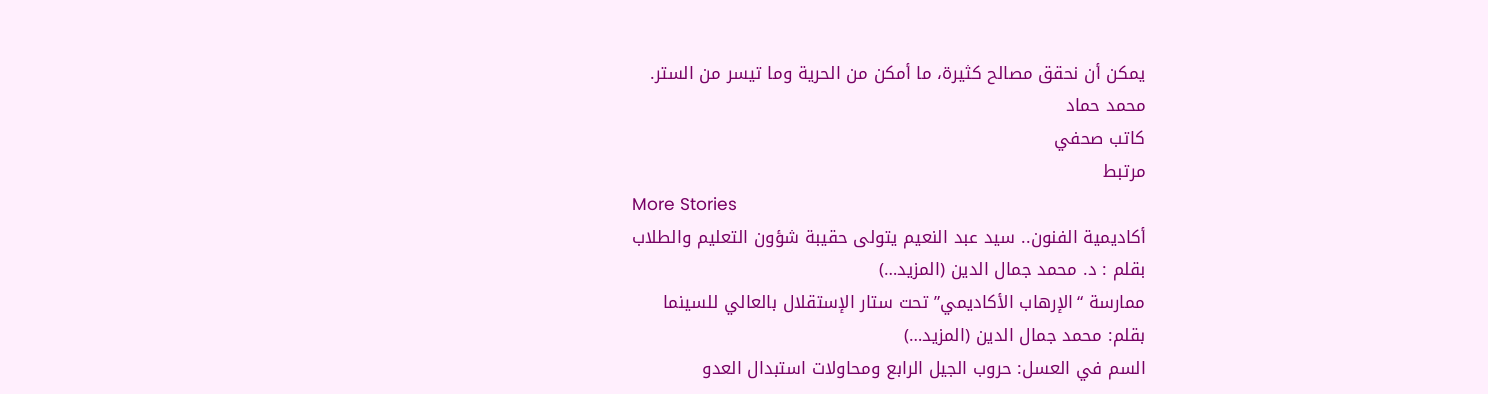يمكن أن نحقق مصالح كثيرة، ما أمكن من الحرية وما تيسر من الستر.
محمد حماد
كاتب صحفي
مرتبط
More Stories
أكاديمية الفنون.. سيد عبد النعيم يتولى حقيبة شؤون التعليم والطلاب
بقلم : د. محمد جمال الدين (المزيد…)
ممارسة “الإرهاب الأكاديمي” تحت ستار الإستقلال بالعالي للسينما
بقلم: محمد جمال الدين (المزيد…)
السم في العسل: حروب الجيل الرابع ومحاولات استبدال العدو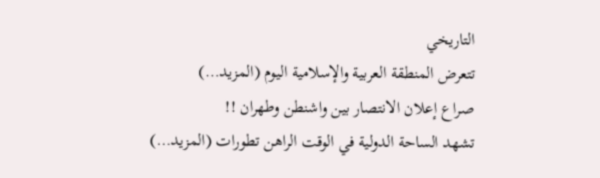التاريخي
تتعرض المنطقة العربية والإسلامية اليوم (المزيد…)
صراع إعلان الانتصار بين واشنطن وطهران !!
تشهد الساحة الدولية في الوقت الراهن تطورات (المزيد…)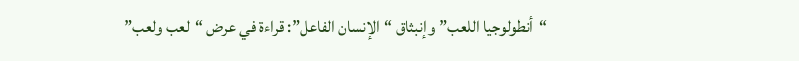“أنطولوجيا اللعب” وإنبثاق “الإنسان الفاعل”: قراءة في عرض “لعب ولعب”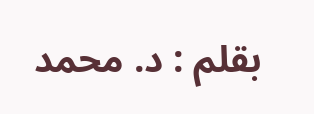بقلم : د. محمد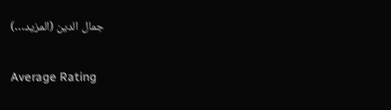جمال الدين (المزيد…)

Average Rating